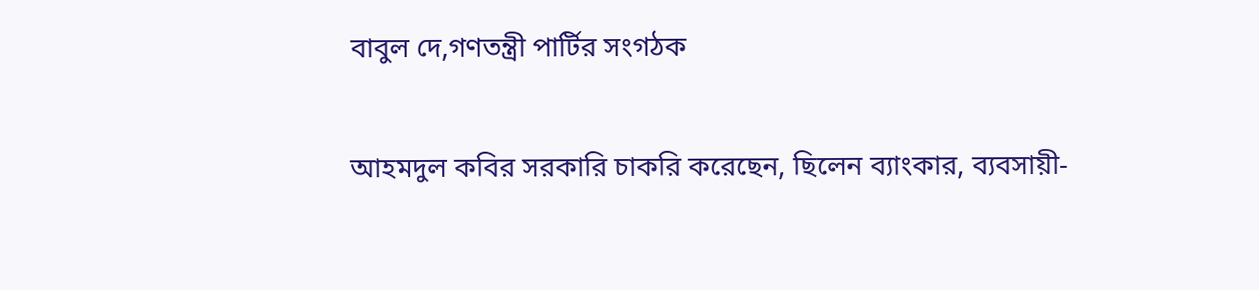বাবুল দে,গণতন্ত্রী পার্টির সংগঠক

আহমদুল কবির সরকারি চাকরি করেছেন, ছিলেন ব্যাংকার, ব্যবসায়ী-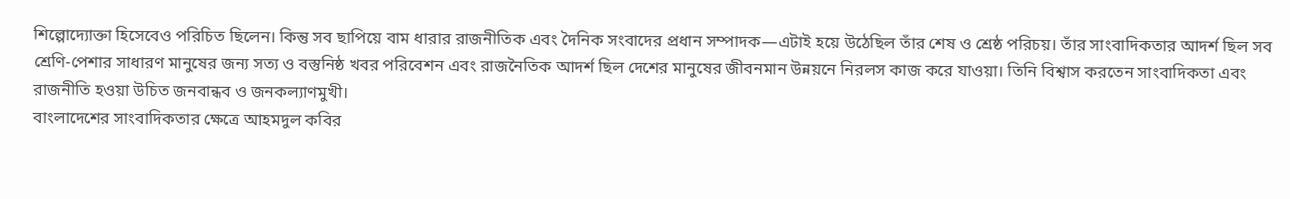শিল্পোদ্যোক্তা হিসেবেও পরিচিত ছিলেন। কিন্তু সব ছাপিয়ে বাম ধারার রাজনীতিক এবং দৈনিক সংবাদের প্রধান সম্পাদক—এটাই হয়ে উঠেছিল তাঁর শেষ ও শ্রেষ্ঠ পরিচয়। তাঁর সাংবাদিকতার আদর্শ ছিল সব শ্রেণি-পেশার সাধারণ মানুষের জন্য সত্য ও বস্তুনিষ্ঠ খবর পরিবেশন এবং রাজনৈতিক আদর্শ ছিল দেশের মানুষের জীবনমান উন্নয়নে নিরলস কাজ করে যাওয়া। তিনি বিশ্বাস করতেন সাংবাদিকতা এবং রাজনীতি হওয়া উচিত জনবান্ধব ও জনকল্যাণমুখী।
বাংলাদেশের সাংবাদিকতার ক্ষেত্রে আহমদুল কবির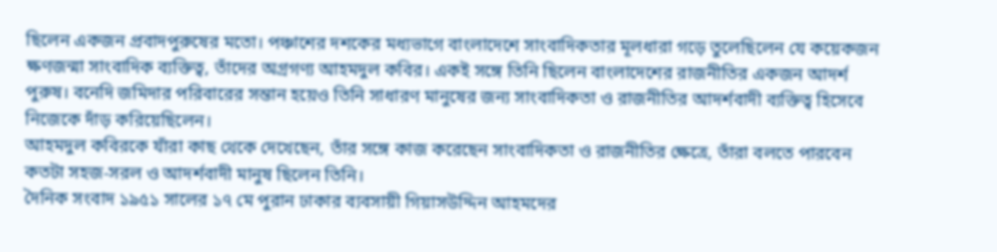ছিলেন একজন প্রবাদপুরুষের মতো। পঞ্চাশের দশকের মধ্যভাগে বাংলাদেশে সাংবাদিকতার মূলধারা গড়ে তুলেছিলেন যে কয়েকজন ক্ষণজন্মা সাংবাদিক ব্যক্তিত্ব, তাঁদের অগ্রগণ্য আহমদুল কবির। একই সঙ্গে তিনি ছিলেন বাংলাদেশের রাজনীতির একজন আদর্শ পুরুষ। বনেদি জমিদার পরিবারের সন্তান হয়েও তিনি সাধারণ মানুষের জন্য সাংবাদিকতা ও রাজনীতির আদর্শবাদী ব্যক্তিত্ব হিসেবে নিজেকে দাঁড় করিয়েছিলেন।
আহমদুল কবিরকে যাঁরা কাছ থেকে দেখেছেন, তাঁর সঙ্গে কাজ করেছেন সাংবাদিকতা ও রাজনীতির ক্ষেত্রে, তাঁরা বলতে পারবেন কতটা সহজ-সরল ও আদর্শবাদী মানুষ ছিলেন তিনি।
দৈনিক সংবাদ ১৯৫১ সালের ১৭ মে পুরান ঢাকার ব্যবসায়ী গিয়াসউদ্দিন আহমদের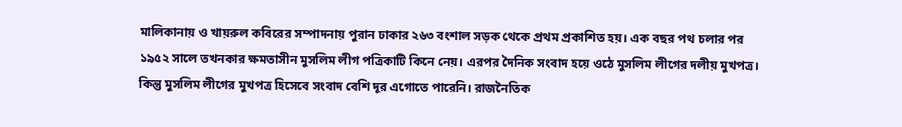মালিকানায় ও খায়রুল কবিরের সম্পাদনায় পুরান ঢাকার ২৬৩ বংশাল সড়ক থেকে প্রথম প্রকাশিত হয়। এক বছর পথ চলার পর ১৯৫২ সালে তখনকার ক্ষমতাসীন মুসলিম লীগ পত্রিকাটি কিনে নেয়। এরপর দৈনিক সংবাদ হয়ে ওঠে মুসলিম লীগের দলীয় মুখপত্র। কিন্তু মুসলিম লীগের মুখপত্র হিসেবে সংবাদ বেশি দূর এগোতে পারেনি। রাজনৈতিক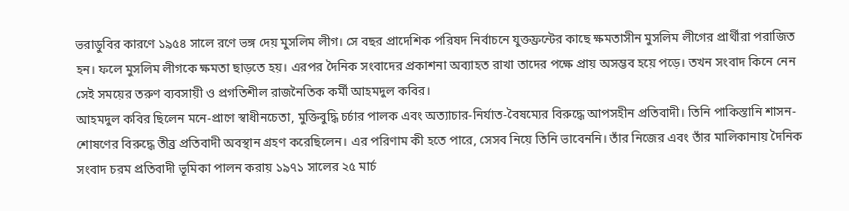ভরাডুবির কারণে ১৯৫৪ সালে রণে ভঙ্গ দেয় মুসলিম লীগ। সে বছর প্রাদেশিক পরিষদ নির্বাচনে যুক্তফ্রন্টের কাছে ক্ষমতাসীন মুসলিম লীগের প্রার্থীরা পরাজিত হন। ফলে মুসলিম লীগকে ক্ষমতা ছাড়তে হয়। এরপর দৈনিক সংবাদের প্রকাশনা অব্যাহত রাখা তাদের পক্ষে প্রায় অসম্ভব হয়ে পড়ে। তখন সংবাদ কিনে নেন সেই সময়ের তরুণ ব্যবসায়ী ও প্রগতিশীল রাজনৈতিক কর্মী আহমদুল কবির।
আহমদুল কবির ছিলেন মনে-প্রাণে স্বাধীনচেতা, মুক্তিবুদ্ধি চর্চার পালক এবং অত্যাচার-নির্যাত-বৈষম্যের বিরুদ্ধে আপসহীন প্রতিবাদী। তিনি পাকিস্তানি শাসন-শোষণের বিরুদ্ধে তীব্র প্রতিবাদী অবস্থান গ্রহণ করেছিলেন। এর পরিণাম কী হতে পারে, সেসব নিয়ে তিনি ভাবেননি। তাঁর নিজের এবং তাঁর মালিকানায় দৈনিক সংবাদ চরম প্রতিবাদী ভূমিকা পালন করায় ১৯৭১ সালের ২৫ মার্চ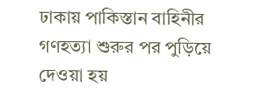ঢাকায় পাকিস্তান বাহিনীর গণহত্যা শুরুর পর পুড়িয়ে দেওয়া হয়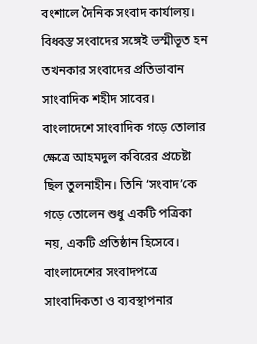বংশালে দৈনিক সংবাদ কার্যালয়। বিধ্বস্ত সংবাদের সঙ্গেই ভস্মীভূত হন তখনকার সংবাদের প্রতিভাবান সাংবাদিক শহীদ সাবের।
বাংলাদেশে সাংবাদিক গড়ে তোলার ক্ষেত্রে আহমদুল কবিরের প্রচেষ্টা ছিল তুলনাহীন। তিনি ‘সংবাদ’কে গড়ে তোলেন শুধু একটি পত্রিকা নয়, একটি প্রতিষ্ঠান হিসেবে। বাংলাদেশের সংবাদপত্রে সাংবাদিকতা ও ব্যবস্থাপনার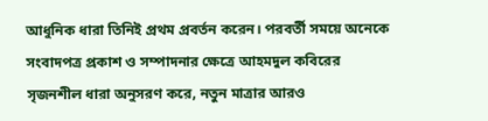আধুনিক ধারা তিনিই প্রথম প্রবর্তন করেন। পরবর্তী সময়ে অনেকে সংবাদপত্র প্রকাশ ও সম্পাদনার ক্ষেত্রে আহমদুল কবিরের সৃজনশীল ধারা অনুসরণ করে, নতুন মাত্রার আরও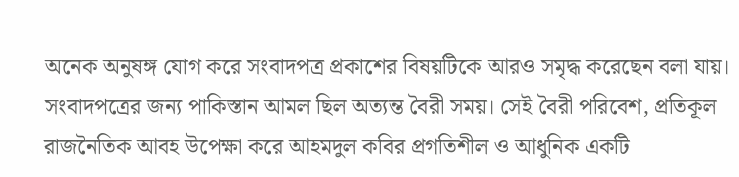অনেক অনুষঙ্গ যোগ করে সংবাদপত্র প্রকাশের বিষয়টিকে আরও সমৃদ্ধ করেছেন বলা যায়।
সংবাদপত্রের জন্য পাকিস্তান আমল ছিল অত্যন্ত বৈরী সময়। সেই বৈরী পরিবেশ, প্রতিকূল রাজনৈতিক আবহ উপেক্ষা করে আহমদুল কবির প্রগতিশীল ও আধুনিক একটি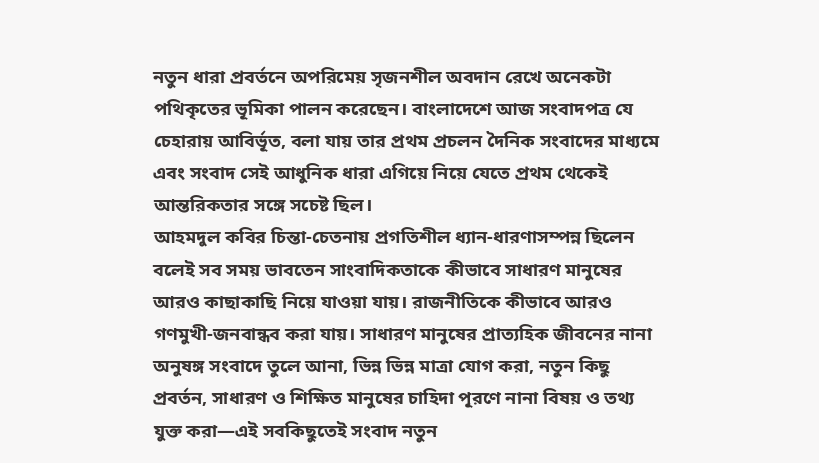নতুন ধারা প্রবর্তনে অপরিমেয় সৃজনশীল অবদান রেখে অনেকটা পথিকৃতের ভূমিকা পালন করেছেন। বাংলাদেশে আজ সংবাদপত্র যে চেহারায় আবির্ভূত, বলা যায় তার প্রথম প্রচলন দৈনিক সংবাদের মাধ্যমে এবং সংবাদ সেই আধুনিক ধারা এগিয়ে নিয়ে যেতে প্রথম থেকেই আন্তরিকতার সঙ্গে সচেষ্ট ছিল।
আহমদুল কবির চিন্তা-চেতনায় প্রগতিশীল ধ্যান-ধারণাসম্পন্ন ছিলেন বলেই সব সময় ভাবতেন সাংবাদিকতাকে কীভাবে সাধারণ মানুষের আরও কাছাকাছি নিয়ে যাওয়া যায়। রাজনীতিকে কীভাবে আরও গণমুখী-জনবান্ধব করা যায়। সাধারণ মানুষের প্রাত্যহিক জীবনের নানা অনুষঙ্গ সংবাদে তুলে আনা, ভিন্ন ভিন্ন মাত্রা যোগ করা, নতুন কিছু প্রবর্তন, সাধারণ ও শিক্ষিত মানুষের চাহিদা পূরণে নানা বিষয় ও তথ্য যুক্ত করা—এই সবকিছুতেই সংবাদ নতুন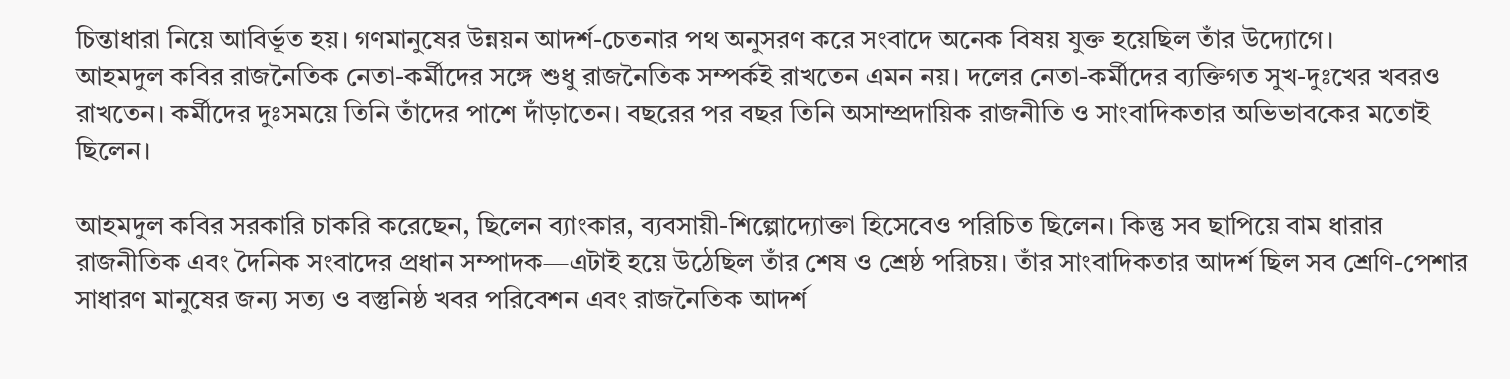চিন্তাধারা নিয়ে আবির্ভূত হয়। গণমানুষের উন্নয়ন আদর্শ-চেতনার পথ অনুসরণ করে সংবাদে অনেক বিষয় যুক্ত হয়েছিল তাঁর উদ্যোগে।
আহমদুল কবির রাজনৈতিক নেতা-কর্মীদের সঙ্গে শুধু রাজনৈতিক সম্পর্কই রাখতেন এমন নয়। দলের নেতা-কর্মীদের ব্যক্তিগত সুখ-দুঃখের খবরও রাখতেন। কর্মীদের দুঃসময়ে তিনি তাঁদের পাশে দাঁড়াতেন। বছরের পর বছর তিনি অসাম্প্রদায়িক রাজনীতি ও সাংবাদিকতার অভিভাবকের মতোই ছিলেন।

আহমদুল কবির সরকারি চাকরি করেছেন, ছিলেন ব্যাংকার, ব্যবসায়ী-শিল্পোদ্যোক্তা হিসেবেও পরিচিত ছিলেন। কিন্তু সব ছাপিয়ে বাম ধারার রাজনীতিক এবং দৈনিক সংবাদের প্রধান সম্পাদক—এটাই হয়ে উঠেছিল তাঁর শেষ ও শ্রেষ্ঠ পরিচয়। তাঁর সাংবাদিকতার আদর্শ ছিল সব শ্রেণি-পেশার সাধারণ মানুষের জন্য সত্য ও বস্তুনিষ্ঠ খবর পরিবেশন এবং রাজনৈতিক আদর্শ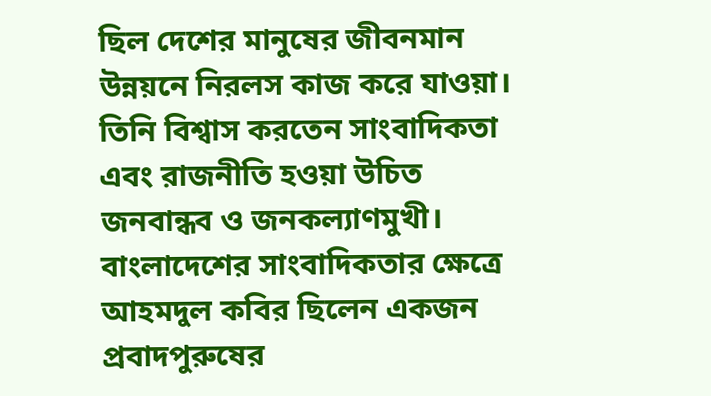ছিল দেশের মানুষের জীবনমান উন্নয়নে নিরলস কাজ করে যাওয়া। তিনি বিশ্বাস করতেন সাংবাদিকতা এবং রাজনীতি হওয়া উচিত জনবান্ধব ও জনকল্যাণমুখী।
বাংলাদেশের সাংবাদিকতার ক্ষেত্রে আহমদুল কবির ছিলেন একজন প্রবাদপুরুষের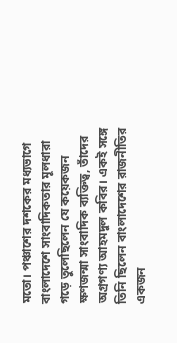মতো। পঞ্চাশের দশকের মধ্যভাগে বাংলাদেশে সাংবাদিকতার মূলধারা গড়ে তুলেছিলেন যে কয়েকজন ক্ষণজন্মা সাংবাদিক ব্যক্তিত্ব, তাঁদের অগ্রগণ্য আহমদুল কবির। একই সঙ্গে তিনি ছিলেন বাংলাদেশের রাজনীতির একজন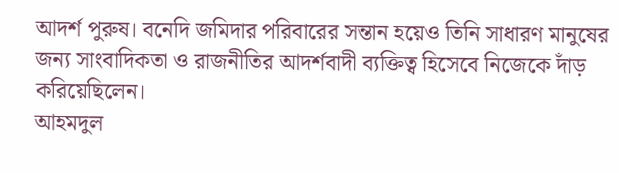আদর্শ পুরুষ। বনেদি জমিদার পরিবারের সন্তান হয়েও তিনি সাধারণ মানুষের জন্য সাংবাদিকতা ও রাজনীতির আদর্শবাদী ব্যক্তিত্ব হিসেবে নিজেকে দাঁড় করিয়েছিলেন।
আহমদুল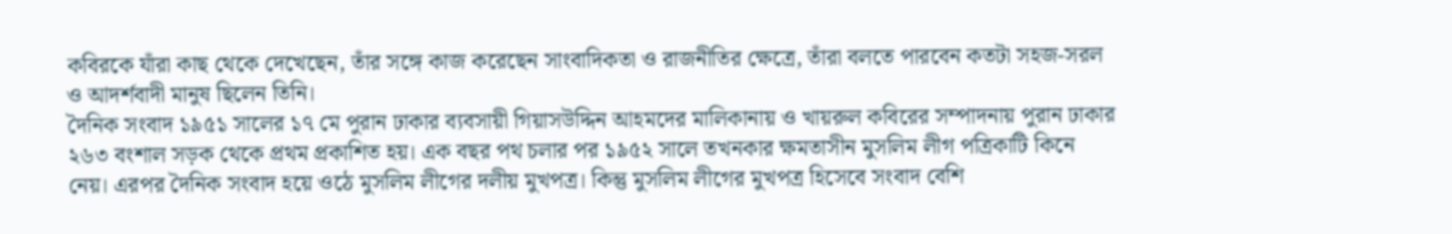কবিরকে যাঁরা কাছ থেকে দেখেছেন, তাঁর সঙ্গে কাজ করেছেন সাংবাদিকতা ও রাজনীতির ক্ষেত্রে, তাঁরা বলতে পারবেন কতটা সহজ-সরল ও আদর্শবাদী মানুষ ছিলেন তিনি।
দৈনিক সংবাদ ১৯৫১ সালের ১৭ মে পুরান ঢাকার ব্যবসায়ী গিয়াসউদ্দিন আহমদের মালিকানায় ও খায়রুল কবিরের সম্পাদনায় পুরান ঢাকার ২৬৩ বংশাল সড়ক থেকে প্রথম প্রকাশিত হয়। এক বছর পথ চলার পর ১৯৫২ সালে তখনকার ক্ষমতাসীন মুসলিম লীগ পত্রিকাটি কিনে নেয়। এরপর দৈনিক সংবাদ হয়ে ওঠে মুসলিম লীগের দলীয় মুখপত্র। কিন্তু মুসলিম লীগের মুখপত্র হিসেবে সংবাদ বেশি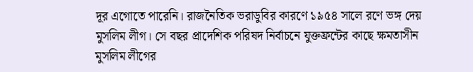দূর এগোতে পারেনি। রাজনৈতিক ভরাডুবির কারণে ১৯৫৪ সালে রণে ভঙ্গ দেয় মুসলিম লীগ। সে বছর প্রাদেশিক পরিষদ নির্বাচনে যুক্তফ্রন্টের কাছে ক্ষমতাসীন মুসলিম লীগের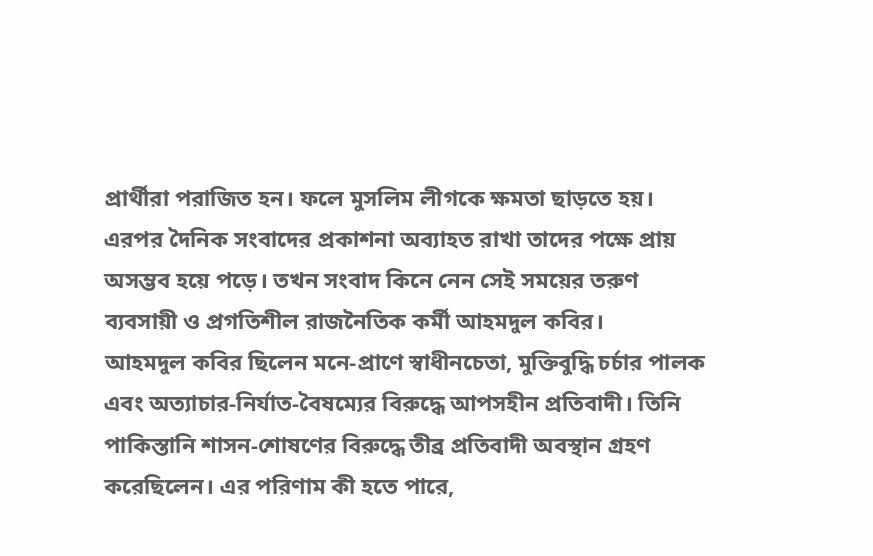প্রার্থীরা পরাজিত হন। ফলে মুসলিম লীগকে ক্ষমতা ছাড়তে হয়। এরপর দৈনিক সংবাদের প্রকাশনা অব্যাহত রাখা তাদের পক্ষে প্রায় অসম্ভব হয়ে পড়ে। তখন সংবাদ কিনে নেন সেই সময়ের তরুণ ব্যবসায়ী ও প্রগতিশীল রাজনৈতিক কর্মী আহমদুল কবির।
আহমদুল কবির ছিলেন মনে-প্রাণে স্বাধীনচেতা, মুক্তিবুদ্ধি চর্চার পালক এবং অত্যাচার-নির্যাত-বৈষম্যের বিরুদ্ধে আপসহীন প্রতিবাদী। তিনি পাকিস্তানি শাসন-শোষণের বিরুদ্ধে তীব্র প্রতিবাদী অবস্থান গ্রহণ করেছিলেন। এর পরিণাম কী হতে পারে,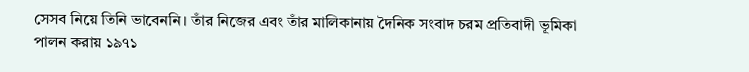সেসব নিয়ে তিনি ভাবেননি। তাঁর নিজের এবং তাঁর মালিকানায় দৈনিক সংবাদ চরম প্রতিবাদী ভূমিকা পালন করায় ১৯৭১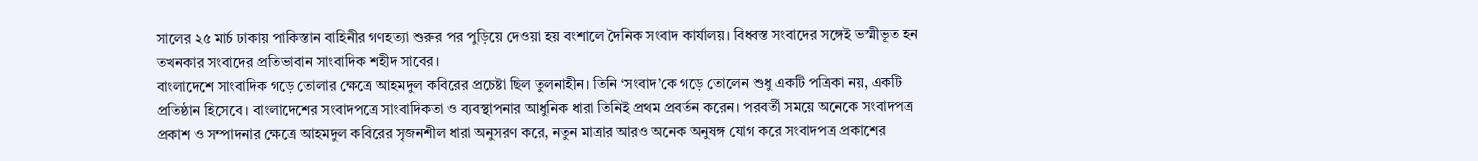সালের ২৫ মার্চ ঢাকায় পাকিস্তান বাহিনীর গণহত্যা শুরুর পর পুড়িয়ে দেওয়া হয় বংশালে দৈনিক সংবাদ কার্যালয়। বিধ্বস্ত সংবাদের সঙ্গেই ভস্মীভূত হন তখনকার সংবাদের প্রতিভাবান সাংবাদিক শহীদ সাবের।
বাংলাদেশে সাংবাদিক গড়ে তোলার ক্ষেত্রে আহমদুল কবিরের প্রচেষ্টা ছিল তুলনাহীন। তিনি ‘সংবাদ’কে গড়ে তোলেন শুধু একটি পত্রিকা নয়, একটি প্রতিষ্ঠান হিসেবে। বাংলাদেশের সংবাদপত্রে সাংবাদিকতা ও ব্যবস্থাপনার আধুনিক ধারা তিনিই প্রথম প্রবর্তন করেন। পরবর্তী সময়ে অনেকে সংবাদপত্র প্রকাশ ও সম্পাদনার ক্ষেত্রে আহমদুল কবিরের সৃজনশীল ধারা অনুসরণ করে, নতুন মাত্রার আরও অনেক অনুষঙ্গ যোগ করে সংবাদপত্র প্রকাশের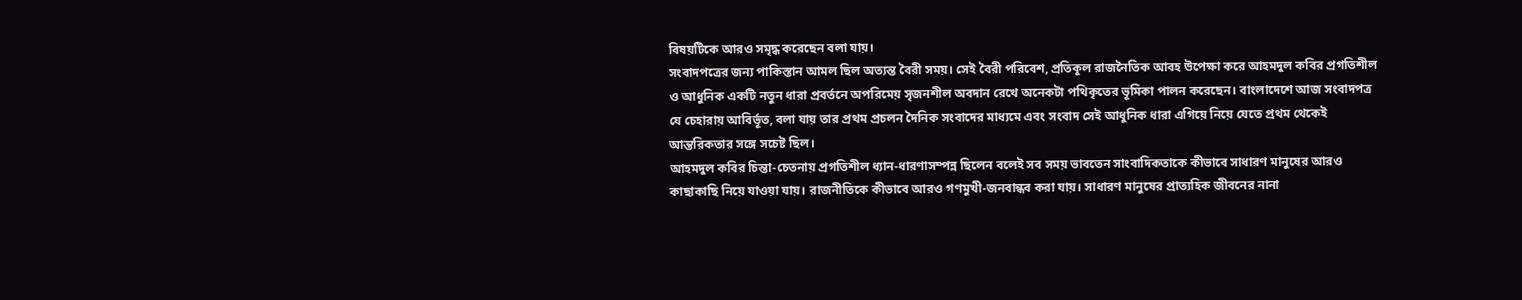বিষয়টিকে আরও সমৃদ্ধ করেছেন বলা যায়।
সংবাদপত্রের জন্য পাকিস্তান আমল ছিল অত্যন্ত বৈরী সময়। সেই বৈরী পরিবেশ, প্রতিকূল রাজনৈতিক আবহ উপেক্ষা করে আহমদুল কবির প্রগতিশীল ও আধুনিক একটি নতুন ধারা প্রবর্তনে অপরিমেয় সৃজনশীল অবদান রেখে অনেকটা পথিকৃতের ভূমিকা পালন করেছেন। বাংলাদেশে আজ সংবাদপত্র যে চেহারায় আবির্ভূত, বলা যায় তার প্রথম প্রচলন দৈনিক সংবাদের মাধ্যমে এবং সংবাদ সেই আধুনিক ধারা এগিয়ে নিয়ে যেতে প্রথম থেকেই আন্তরিকতার সঙ্গে সচেষ্ট ছিল।
আহমদুল কবির চিন্তা-চেতনায় প্রগতিশীল ধ্যান-ধারণাসম্পন্ন ছিলেন বলেই সব সময় ভাবতেন সাংবাদিকতাকে কীভাবে সাধারণ মানুষের আরও কাছাকাছি নিয়ে যাওয়া যায়। রাজনীতিকে কীভাবে আরও গণমুখী-জনবান্ধব করা যায়। সাধারণ মানুষের প্রাত্যহিক জীবনের নানা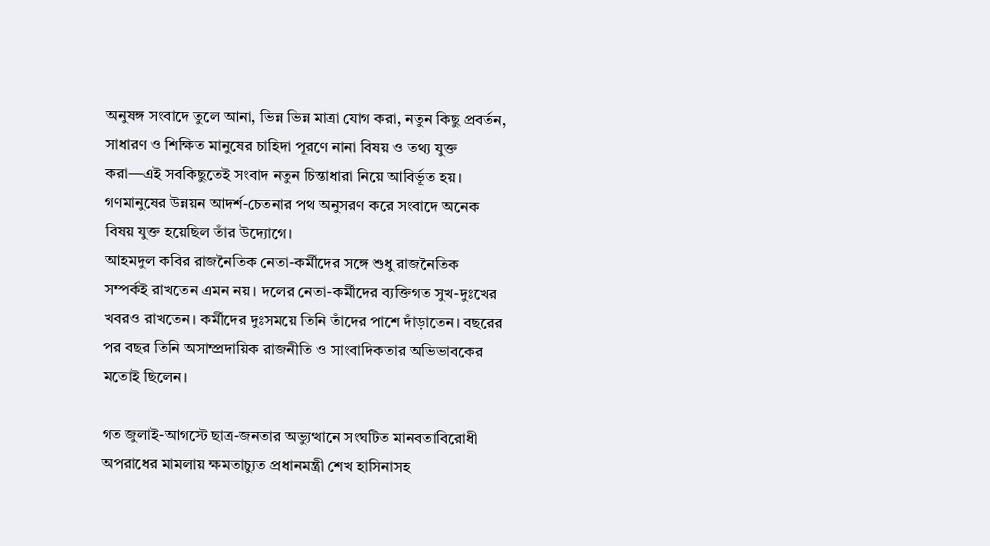অনুষঙ্গ সংবাদে তুলে আনা, ভিন্ন ভিন্ন মাত্রা যোগ করা, নতুন কিছু প্রবর্তন, সাধারণ ও শিক্ষিত মানুষের চাহিদা পূরণে নানা বিষয় ও তথ্য যুক্ত করা—এই সবকিছুতেই সংবাদ নতুন চিন্তাধারা নিয়ে আবির্ভূত হয়। গণমানুষের উন্নয়ন আদর্শ-চেতনার পথ অনুসরণ করে সংবাদে অনেক বিষয় যুক্ত হয়েছিল তাঁর উদ্যোগে।
আহমদুল কবির রাজনৈতিক নেতা-কর্মীদের সঙ্গে শুধু রাজনৈতিক সম্পর্কই রাখতেন এমন নয়। দলের নেতা-কর্মীদের ব্যক্তিগত সুখ-দুঃখের খবরও রাখতেন। কর্মীদের দুঃসময়ে তিনি তাঁদের পাশে দাঁড়াতেন। বছরের পর বছর তিনি অসাম্প্রদায়িক রাজনীতি ও সাংবাদিকতার অভিভাবকের মতোই ছিলেন।

গত জুলাই-আগস্টে ছাত্র-জনতার অভ্যুত্থানে সংঘটিত মানবতাবিরোধী অপরাধের মামলায় ক্ষমতাচ্যুত প্রধানমন্ত্রী শেখ হাসিনাসহ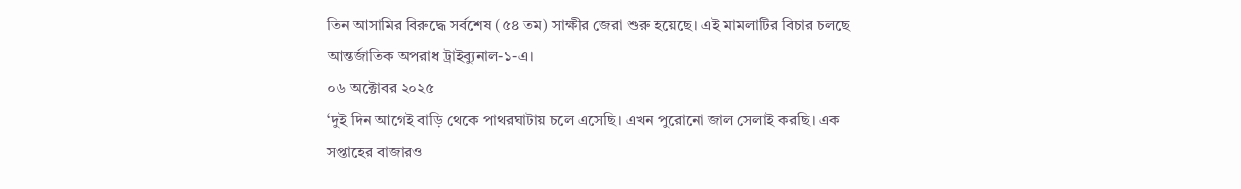তিন আসামির বিরুদ্ধে সর্বশেষ (৫৪ তম) সাক্ষীর জেরা শুরু হয়েছে। এই মামলাটির বিচার চলছে আন্তর্জাতিক অপরাধ ট্রাইব্যুনাল-১-এ।
০৬ অক্টোবর ২০২৫
‘দুই দিন আগেই বাড়ি থেকে পাথরঘাটায় চলে এসেছি। এখন পুরোনো জাল সেলাই করছি। এক সপ্তাহের বাজারও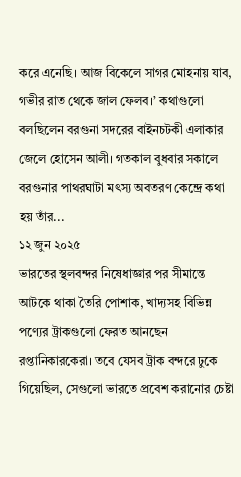করে এনেছি। আজ বিকেলে সাগর মোহনায় যাব, গভীর রাত থেকে জাল ফেলব।’ কথাগুলো বলছিলেন বরগুনা সদরের বাইনচটকী এলাকার জেলে হোসেন আলী। গতকাল বুধবার সকালে বরগুনার পাথরঘাটা মৎস্য অবতরণ কেন্দ্রে কথা হয় তাঁর...
১২ জুন ২০২৫
ভারতের স্থলবন্দর নিষেধাজ্ঞার পর সীমান্তে আটকে থাকা তৈরি পোশাক, খাদ্যসহ বিভিন্ন পণ্যের ট্রাকগুলো ফেরত আনছেন রপ্তানিকারকেরা। তবে যেসব ট্রাক বন্দরে ঢুকে গিয়েছিল, সেগুলো ভারতে প্রবেশ করানোর চেষ্টা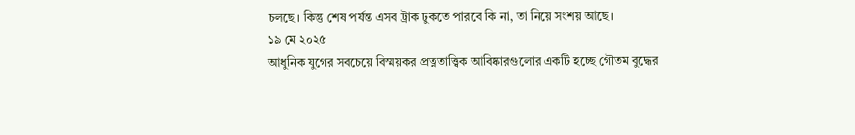চলছে। কিন্তু শেষ পর্যন্ত এসব ট্রাক ঢুকতে পারবে কি না, তা নিয়ে সংশয় আছে।
১৯ মে ২০২৫
আধুনিক যুগের সবচেয়ে বিস্ময়কর প্রত্নতাত্ত্বিক আবিষ্কারগুলোর একটি হচ্ছে গৌতম বুদ্ধের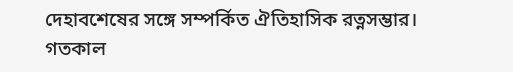দেহাবশেষের সঙ্গে সম্পর্কিত ঐতিহাসিক রত্নসম্ভার। গতকাল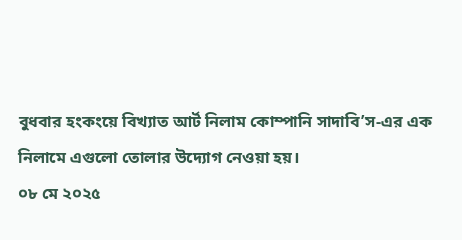বুধবার হংকংয়ে বিখ্যাত আর্ট নিলাম কোম্পানি সাদাবি’স-এর এক নিলামে এগুলো তোলার উদ্যোগ নেওয়া হয়।
০৮ মে ২০২৫